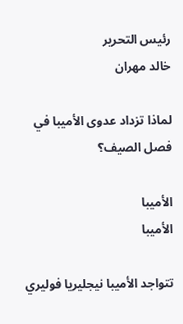رئيس التحرير
خالد مهران

لماذا تزداد عدوى الأميبا في فصل الصيف؟

الأميبا
الأميبا

تتواجد الأميبا نيجليريا فوليري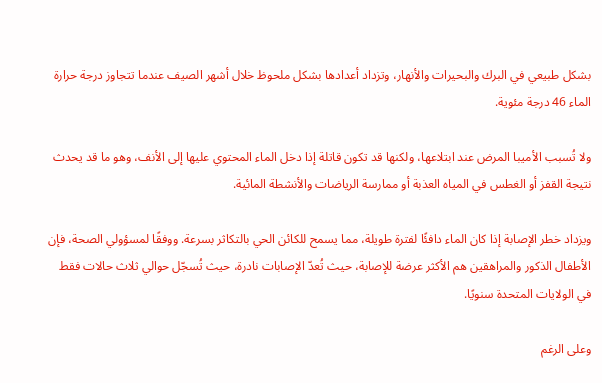بشكل طبيعي في البرك والبحيرات والأنهار، وتزداد أعدادها بشكل ملحوظ خلال أشهر الصيف عندما تتجاوز درجة حرارة الماء 46 درجة مئوية.

ولا تُسبب الأميبا المرض عند ابتلاعها، ولكنها قد تكون قاتلة إذا دخل الماء المحتوي عليها إلى الأنف، وهو ما قد يحدث نتيجة القفز أو الغطس في المياه العذبة أو ممارسة الرياضات والأنشطة المائية.

ويزداد خطر الإصابة إذا كان الماء دافئًا لفترة طويلة، مما يسمح للكائن الحي بالتكاثر بسرعة. ووفقًا لمسؤولي الصحة، فإن الأطفال الذكور والمراهقين هم الأكثر عرضة للإصابة، حيث تُعدّ الإصابات نادرة، حيث تُسجّل حوالي ثلاث حالات فقط في الولايات المتحدة سنويًا.

وعلى الرغم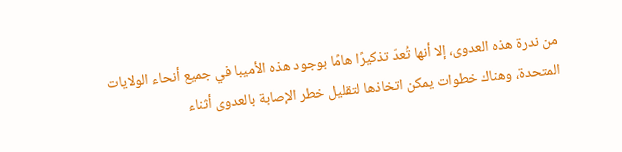من ندرة هذه العدوى، إلا أنها تُعدّ تذكيرًا هامًا بوجود هذه الأميبا في جميع أنحاء الولايات المتحدة، وهناك خطوات يمكن اتخاذها لتقليل خطر الإصابة بالعدوى أثناء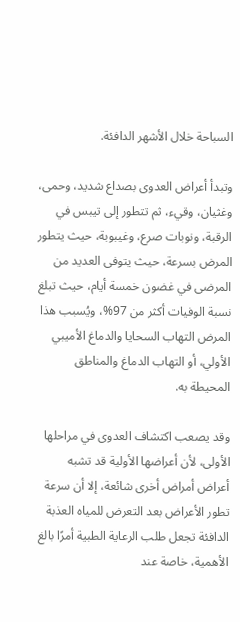السباحة خلال الأشهر الدافئة.

وتبدأ أعراض العدوى بصداع شديد، وحمى، وغثيان، وقيء، ثم تتطور إلى تيبس في الرقبة، ونوبات صرع، وغيبوبة، حيث يتطور المرض بسرعة، حيث يتوفى العديد من المرضى في غضون خمسة أيام، حيث تبلغ نسبة الوفيات أكثر من 97%، ويُسبب هذا المرض التهاب السحايا والدماغ الأميبي الأولي، أو التهاب الدماغ والمناطق المحيطة به.

وقد يصعب اكتشاف العدوى في مراحلها الأولى، لأن أعراضها الأولية قد تشبه أعراض أمراض أخرى شائعة، إلا أن سرعة تطور الأعراض بعد التعرض للمياه العذبة الدافئة تجعل طلب الرعاية الطبية أمرًا بالغ الأهمية، خاصة عند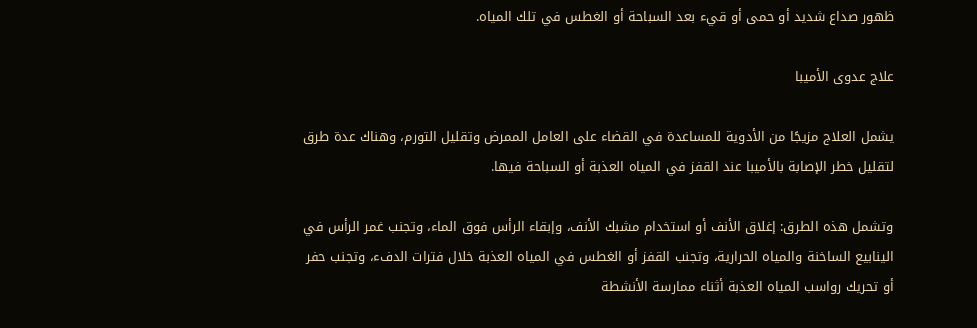ظهور صداع شديد أو حمى أو قيء بعد السباحة أو الغطس في تلك المياه.

علاج عدوى الأميبا

يشمل العلاج مزيجًا من الأدوية للمساعدة في القضاء على العامل الممرض وتقليل التورم، وهناك عدة طرق لتقليل خطر الإصابة بالأميبا عند القفز في المياه العذبة أو السباحة فيها.

وتشمل هذه الطرق: إغلاق الأنف أو استخدام مشبك الأنف، وإبقاء الرأس فوق الماء، وتجنب غمر الرأس في الينابيع الساخنة والمياه الحرارية، وتجنب القفز أو الغطس في المياه العذبة خلال فترات الدفء، وتجنب حفر أو تحريك رواسب المياه العذبة أثناء ممارسة الأنشطة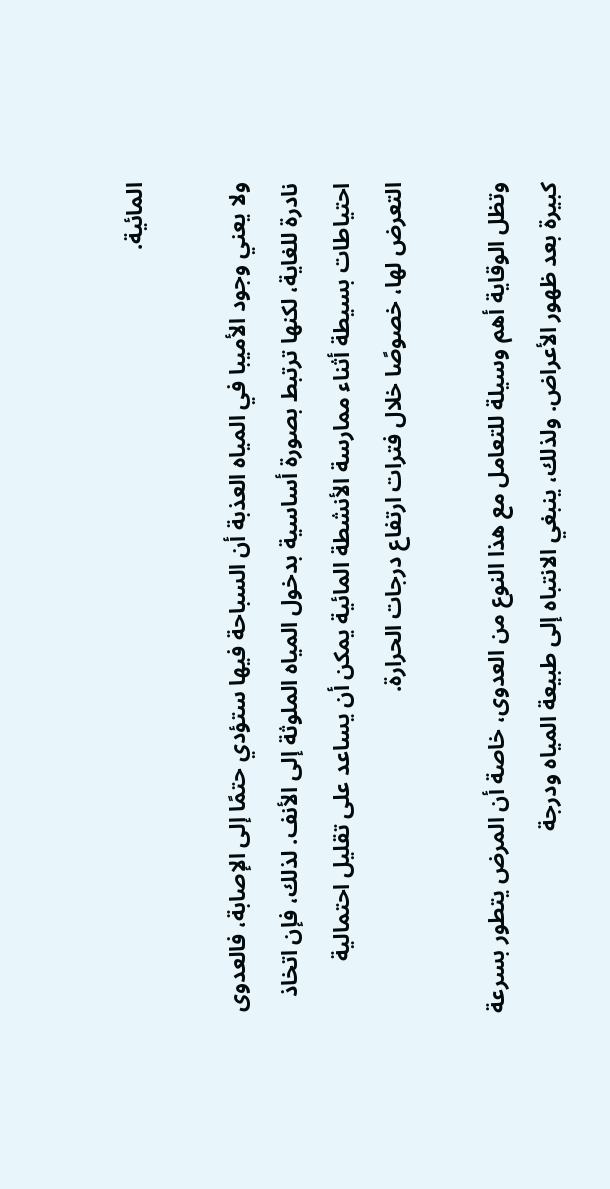المائية.

ولا يعني وجود الأميبا في المياه العذبة أن السباحة فيها ستؤدي حتمًا إلى الإصابة، فالعدوى نادرة للغاية، لكنها ترتبط بصورة أساسية بدخول المياه الملوثة إلى الأنف. لذلك، فإن اتخاذ احتياطات بسيطة أثناء ممارسة الأنشطة المائية يمكن أن يساعد على تقليل احتمالية التعرض لها، خصوصًا خلال فترات ارتفاع درجات الحرارة.

وتظل الوقاية أهم وسيلة للتعامل مع هذا النوع من العدوى، خاصة أن المرض يتطور بسرعة كبيرة بعد ظهور الأعراض. ولذلك، ينبغي الانتباه إلى طبيعة المياه ودرجة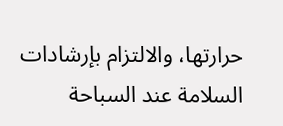حرارتها، والالتزام بإرشادات السلامة عند السباحة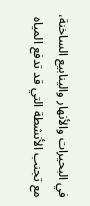في البحيرات والأنهار والينابيع الساخنة، مع تجنب الأنشطة التي قد تدفع المياه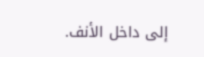إلى داخل الأنف.